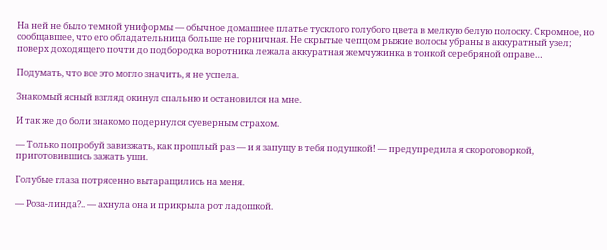На ней не было темной униформы — обычное домашнее платье тусклого голубого цвета в мелкую белую полоску. Скромное, но сообщавшее, что его обладательница больше не горничная. Не скрытые чепцом рыжие волосы убраны в аккуратный узел; поверх доходящего почти до подбородка воротника лежала аккуратная жемчужинка в тонкой серебряной оправе…

Подумать, что все это могло значить, я не успела.

Знакомый ясный взгляд окинул спальню и остановился на мне.

И так же до боли знакомо подернулся суеверным страхом.

— Только попробуй завизжать, как прошлый раз — и я запущу в тебя подушкой! — предупредила я скороговоркой, приготовившись зажать уши.

Голубые глаза потрясенно вытаращились на меня.

— Роза-линда?.. — ахнула она и прикрыла рот ладошкой.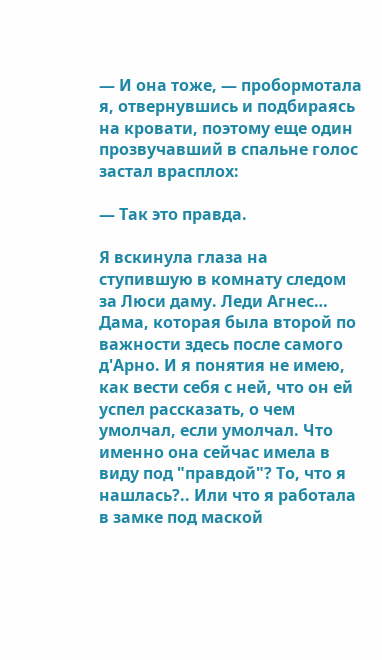— И она тоже, — пробормотала я, отвернувшись и подбираясь на кровати, поэтому еще один прозвучавший в спальне голос застал врасплох:

— Так это правда.

Я вскинула глаза на ступившую в комнату следом за Люси даму. Леди Агнес… Дама, которая была второй по важности здесь после самого д'Арно. И я понятия не имею, как вести себя с ней, что он ей успел рассказать, о чем умолчал, если умолчал. Что именно она сейчас имела в виду под "правдой"? To, что я нашлась?.. Или что я работала в замке под маской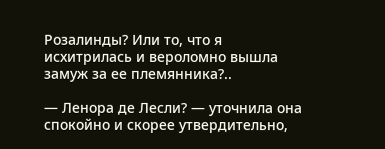Розалинды? Или то, что я исхитрилась и вероломно вышла замуж за ее племянника?..

— Ленора де Лесли? — уточнила она спокойно и скорее утвердительно,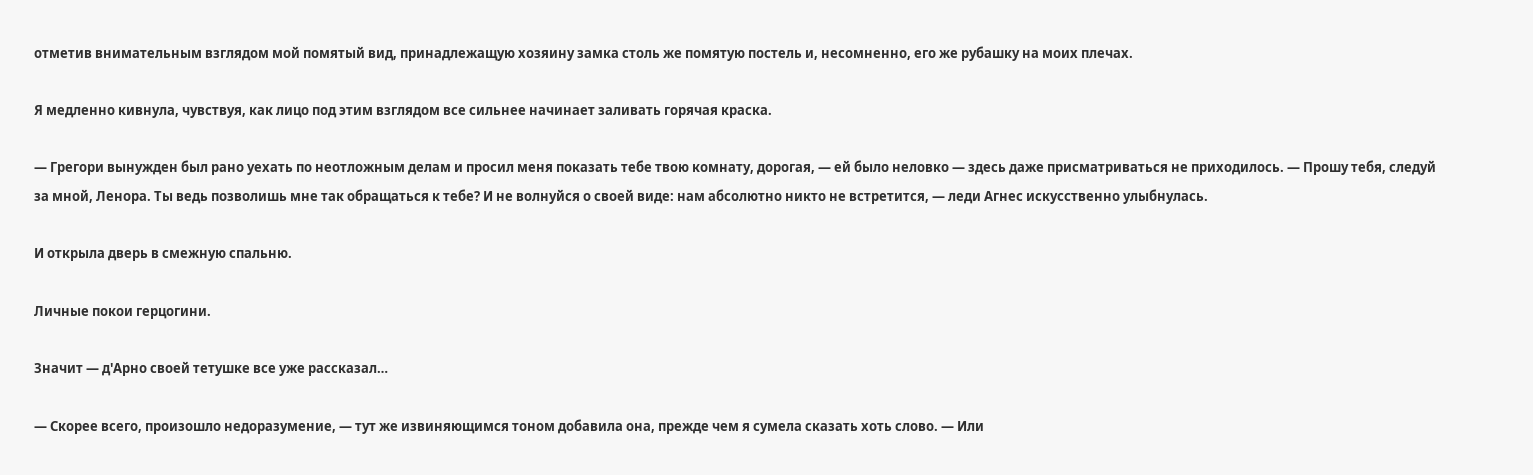отметив внимательным взглядом мой помятый вид, принадлежащую хозяину замка столь же помятую постель и, несомненно, его же рубашку на моих плечах.

Я медленно кивнула, чувствуя, как лицо под этим взглядом все сильнее начинает заливать горячая краска.

— Грегори вынужден был рано уехать по неотложным делам и просил меня показать тебе твою комнату, дорогая, — ей было неловко — здесь даже присматриваться не приходилось. — Прошу тебя, следуй за мной, Ленора. Ты ведь позволишь мне так обращаться к тебе? И не волнуйся о своей виде: нам абсолютно никто не встретится, — леди Агнес искусственно улыбнулась.

И открыла дверь в смежную спальню.

Личные покои герцогини.

Значит — д'Арно своей тетушке все уже рассказал…

— Скорее всего, произошло недоразумение, — тут же извиняющимся тоном добавила она, прежде чем я сумела сказать хоть слово. — Или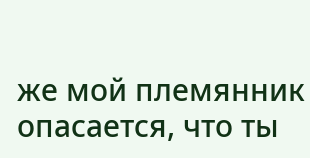же мой племянник опасается, что ты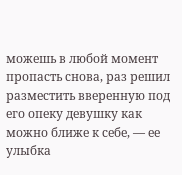можешь в любой момент пропасть снова, раз решил разместить вверенную под его опеку девушку как можно ближе к себе, — ее улыбка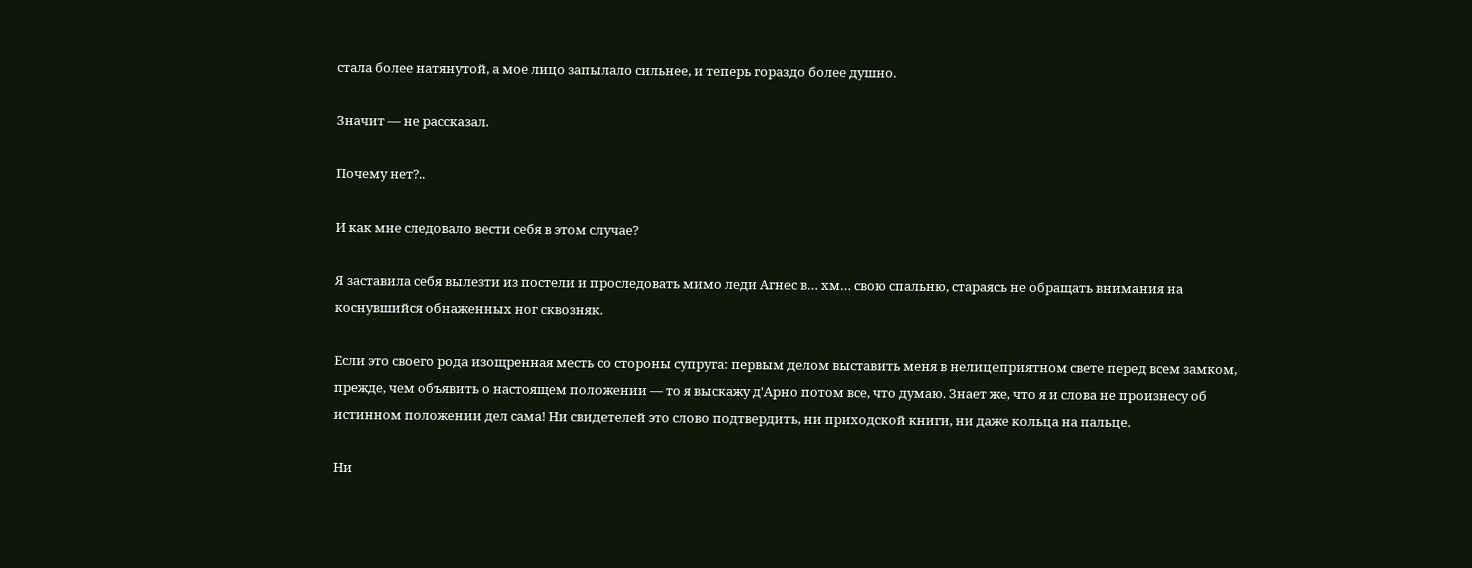стала более натянутой, а мое лицо запылало сильнее, и теперь гораздо более душно.

Значит — не рассказал.

Почему нет?..

И как мне следовало вести себя в этом случае?

Я заставила себя вылезти из постели и проследовать мимо леди Агнес в… хм… свою спальню, стараясь не обращать внимания на коснувшийся обнаженных ног сквозняк.

Если это своего рода изощренная месть со стороны супруга: первым делом выставить меня в нелицеприятном свете перед всем замком, прежде, чем объявить о настоящем положении — то я выскажу д'Арно потом все, что думаю. Знает же, что я и слова не произнесу об истинном положении дел сама! Ни свидетелей это слово подтвердить, ни приходской книги, ни даже кольца на пальце.

Ни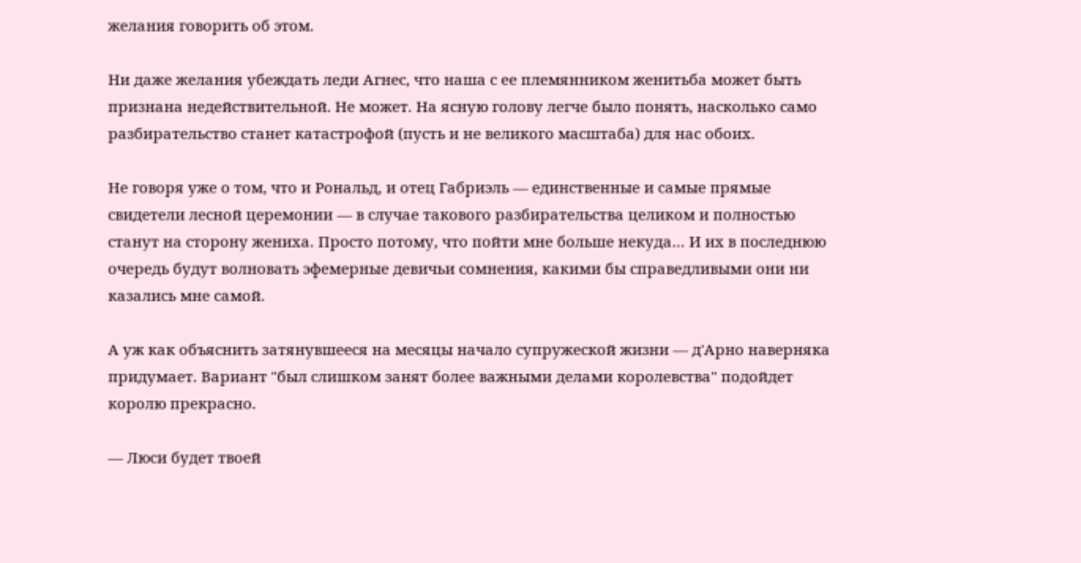желания говорить об этом.

Ни даже желания убеждать леди Агнес, что наша с ее племянником женитьба может быть признана недействительной. Не может. На ясную голову легче было понять, насколько само разбирательство станет катастрофой (пусть и не великого масштаба) для нас обоих.

Не говоря уже о том, что и Рональд, и отец Габриэль — единственные и самые прямые свидетели лесной церемонии — в случае такового разбирательства целиком и полностью станут на сторону жениха. Просто потому, что пойти мне больше некуда… И их в последнюю очередь будут волновать эфемерные девичьи сомнения, какими бы справедливыми они ни казались мне самой.

А уж как объяснить затянувшееся на месяцы начало супружеской жизни — д'Арно наверняка придумает. Вариант "был слишком занят более важными делами королевства" подойдет королю прекрасно.

— Люси будет твоей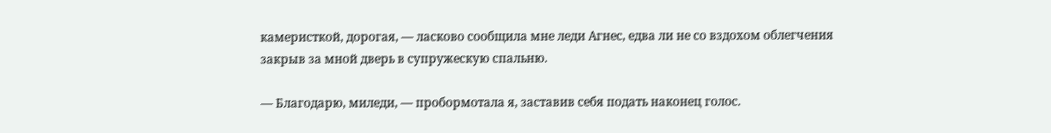камеристкой, дорогая, — ласково сообщила мне леди Агнес, едва ли не со вздохом облегчения закрыв за мной дверь в супружескую спальню.

— Благодарю, миледи, — пробормотала я, заставив себя подать наконец голос.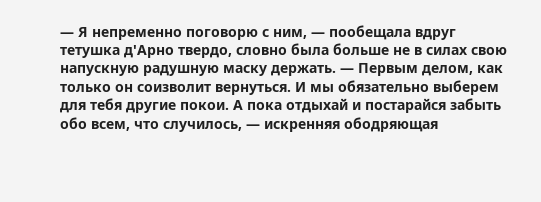— Я непременно поговорю с ним, — пообещала вдруг тетушка д'Арно твердо, словно была больше не в силах свою напускную радушную маску держать. — Первым делом, как только он соизволит вернуться. И мы обязательно выберем для тебя другие покои. А пока отдыхай и постарайся забыть обо всем, что случилось, — искренняя ободряющая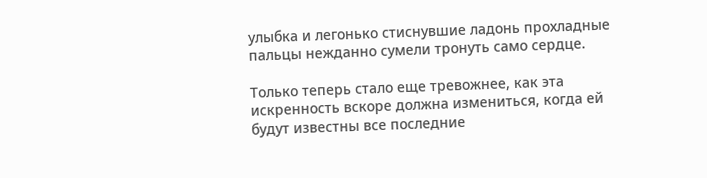улыбка и легонько стиснувшие ладонь прохладные пальцы нежданно сумели тронуть само сердце.

Только теперь стало еще тревожнее, как эта искренность вскоре должна измениться, когда ей будут известны все последние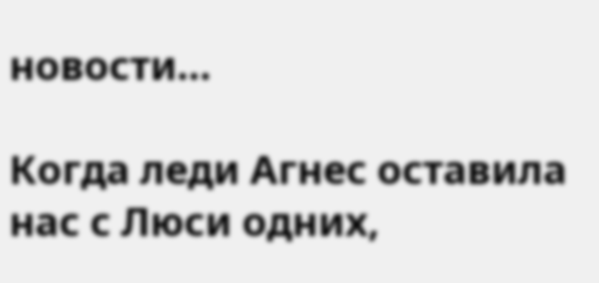новости…

Когда леди Агнес оставила нас с Люси одних,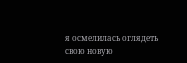я осмелилась оглядеть свою новую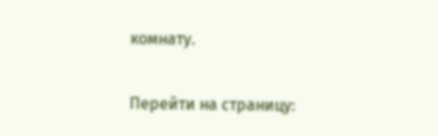комнату.

Перейти на страницу: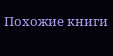Похожие книги